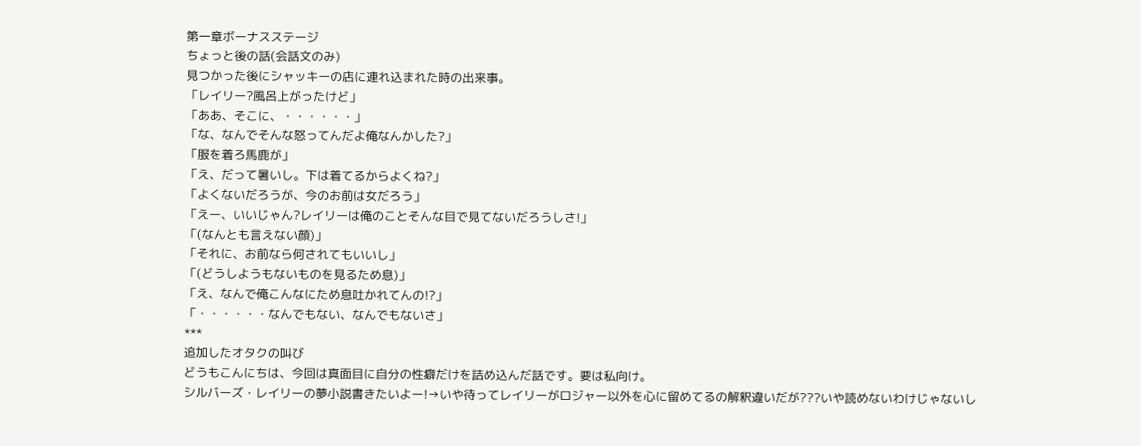第一章ボーナスステージ
ちょっと後の話(会話文のみ)
見つかった後にシャッキーの店に連れ込まれた時の出来事。
「レイリー?風呂上がったけど」
「ああ、そこに、・・・・・・」
「な、なんでそんな怒ってんだよ俺なんかした?」
「服を着ろ馬鹿が」
「え、だって暑いし。下は着てるからよくね?」
「よくないだろうが、今のお前は女だろう」
「えー、いいじゃん?レイリーは俺のことそんな目で見てないだろうしさ!」
「(なんとも言えない顔)」
「それに、お前なら何されてもいいし」
「(どうしようもないものを見るため息)」
「え、なんで俺こんなにため息吐かれてんの!?」
「・・・・・・なんでもない、なんでもないさ」
***
追加したオタクの叫び
どうもこんにちは、今回は真面目に自分の性癖だけを詰め込んだ話です。要は私向け。
シルバーズ・レイリーの夢小説書きたいよー!→いや待ってレイリーがロジャー以外を心に留めてるの解釈違いだが???いや読めないわけじゃないし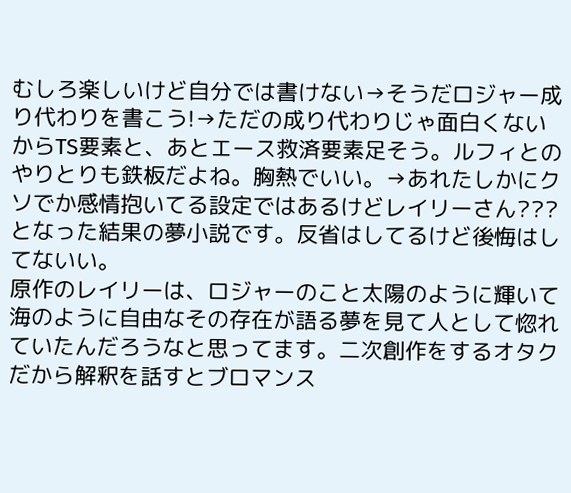むしろ楽しいけど自分では書けない→そうだロジャー成り代わりを書こう!→ただの成り代わりじゃ面白くないからTS要素と、あとエース救済要素足そう。ルフィとのやりとりも鉄板だよね。胸熱でいい。→あれたしかにクソでか感情抱いてる設定ではあるけどレイリーさん???
となった結果の夢小説です。反省はしてるけど後悔はしてないい。
原作のレイリーは、ロジャーのこと太陽のように輝いて海のように自由なその存在が語る夢を見て人として惚れていたんだろうなと思ってます。二次創作をするオタクだから解釈を話すとブロマンス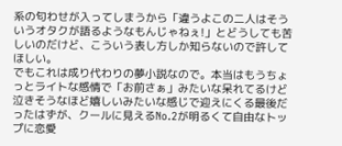系の匂わせが入ってしまうから「違うよこの二人はそういうオタクが語るようなもんじゃねぇ!」とどうしても苦しいのだけど、こういう表し方しか知らないので許してほしい。
でもこれは成り代わりの夢小説なので。本当はもうちょっとライトな感情で「お前さぁ」みたいな呆れてるけど泣きそうなほど嬉しいみたいな感じで迎えにくる最後だったはずが、クールに見えるNo.2が明るくて自由なトップに恋愛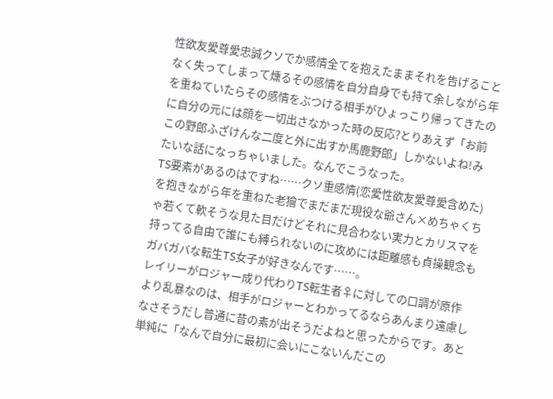性欲友愛尊愛忠誠クソでか感情全てを抱えたままそれを告げることなく失ってしまって燻るその感情を自分自身でも持て余しながら年を重ねていたらその感情をぶつける相手がひょっこり帰ってきたのに自分の元には顔を一切出さなかった時の反応?とりあえず「お前この野郎ふざけんな二度と外に出すか馬鹿野郎」しかないよね!みたいな話になっちゃいました。なんでこうなった。
TS要素があるのはですね……クソ重感情(恋愛性欲友愛尊愛含めた)を抱きながら年を重ねた老獪でまだまだ現役な爺さん×めちゃくちゃ若くて軟そうな見た目だけどそれに見合わない実力とカリスマを持ってる自由で誰にも縛られないのに攻めには距離感も貞操観念もガバガバな転生TS女子が好きなんです……。
レイリーがロジャー成り代わりTS転生者♀に対しての口調が原作より乱暴なのは、相手がロジャーとわかってるならあんまり遠慮しなさそうだし普通に昔の素が出そうだよねと思ったからです。あと単純に「なんで自分に最初に会いにこないんだこの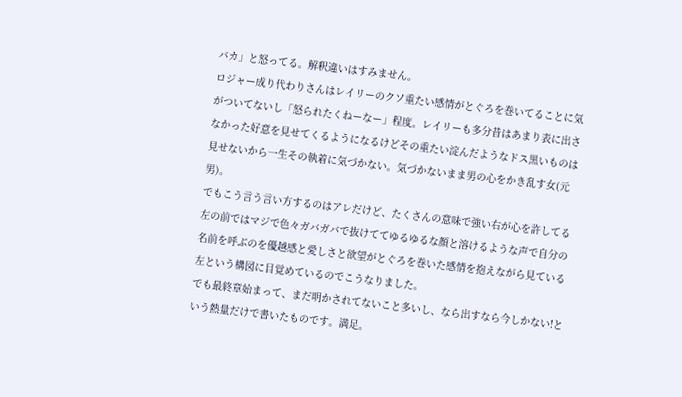バカ」と怒ってる。解釈違いはすみません。
ロジャー成り代わりさんはレイリーのクソ重たい感情がとぐろを巻いてることに気がついてないし「怒られたくねーなー」程度。レイリーも多分昔はあまり表に出さなかった好意を見せてくるようになるけどその重たい淀んだようなドス黒いものは見せないから一生その執着に気づかない。気づかないまま男の心をかき乱す女(元男)。
でもこう言う言い方するのはアレだけど、たくさんの意味で強い右が心を許してる左の前ではマジで色々ガバガバで抜けててゆるゆるな顔と溶けるような声で自分の名前を呼ぶのを優越感と愛しさと欲望がとぐろを巻いた感情を抱えながら見ている左という構図に目覚めているのでこうなりました。
でも最終章始まって、まだ明かされてないこと多いし、なら出すなら今しかない!という熱量だけで書いたものです。満足。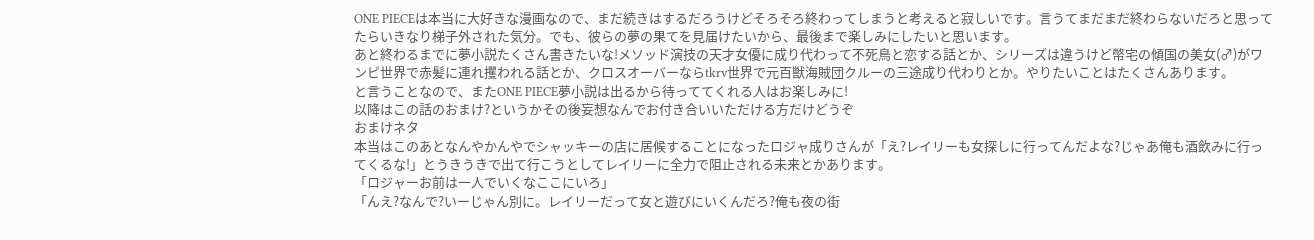ONE PIECEは本当に大好きな漫画なので、まだ続きはするだろうけどそろそろ終わってしまうと考えると寂しいです。言うてまだまだ終わらないだろと思ってたらいきなり梯子外された気分。でも、彼らの夢の果てを見届けたいから、最後まで楽しみにしたいと思います。
あと終わるまでに夢小説たくさん書きたいな!メソッド演技の天才女優に成り代わって不死鳥と恋する話とか、シリーズは違うけど幣宅の傾国の美女(♂)がワンピ世界で赤髪に連れ攫われる話とか、クロスオーバーならtkrv世界で元百獣海賊団クルーの三途成り代わりとか。やりたいことはたくさんあります。
と言うことなので、またONE PIECE夢小説は出るから待っててくれる人はお楽しみに!
以降はこの話のおまけ?というかその後妄想なんでお付き合いいただける方だけどうぞ
おまけネタ
本当はこのあとなんやかんやでシャッキーの店に居候することになったロジャ成りさんが「え?レイリーも女探しに行ってんだよな?じゃあ俺も酒飲みに行ってくるな!」とうきうきで出て行こうとしてレイリーに全力で阻止される未来とかあります。
「ロジャーお前は一人でいくなここにいろ」
「んえ?なんで?いーじゃん別に。レイリーだって女と遊びにいくんだろ?俺も夜の街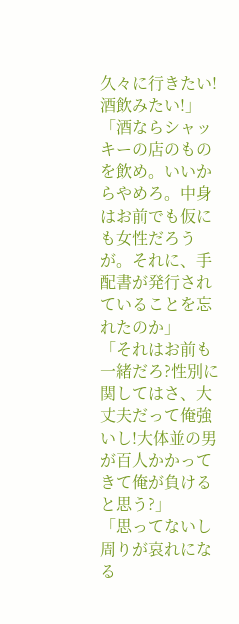久々に行きたい!酒飲みたい!」
「酒ならシャッキーの店のものを飲め。いいからやめろ。中身はお前でも仮にも女性だろうが。それに、手配書が発行されていることを忘れたのか」
「それはお前も一緒だろ?性別に関してはさ、大丈夫だって俺強いし!大体並の男が百人かかってきて俺が負けると思う?」
「思ってないし周りが哀れになる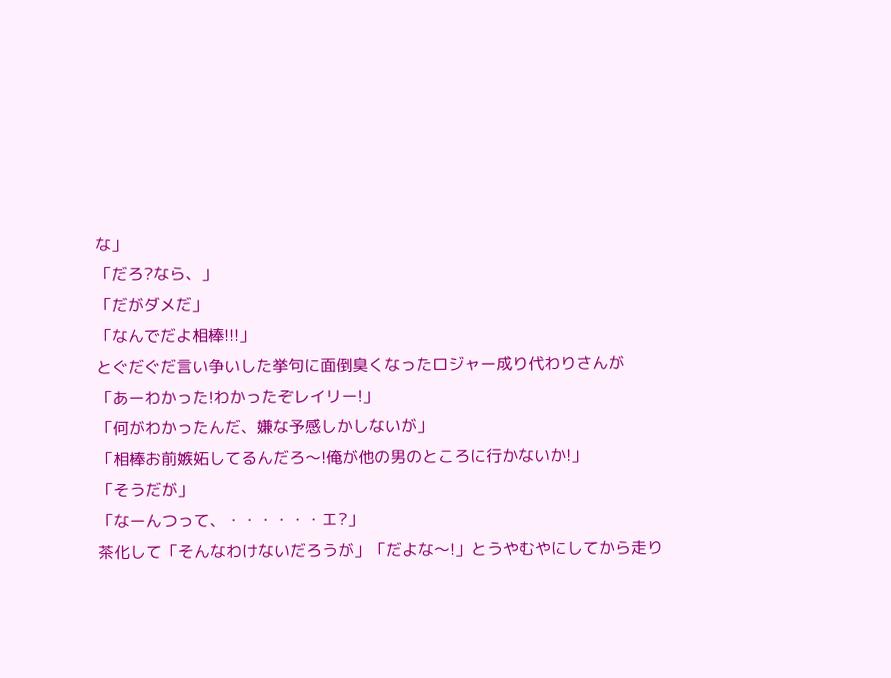な」
「だろ?なら、」
「だがダメだ」
「なんでだよ相棒!!!」
とぐだぐだ言い争いした挙句に面倒臭くなったロジャー成り代わりさんが
「あーわかった!わかったぞレイリー!」
「何がわかったんだ、嫌な予感しかしないが」
「相棒お前嫉妬してるんだろ〜!俺が他の男のところに行かないか!」
「そうだが」
「なーんつって、・・・・・・エ?」
茶化して「そんなわけないだろうが」「だよな〜!」とうやむやにしてから走り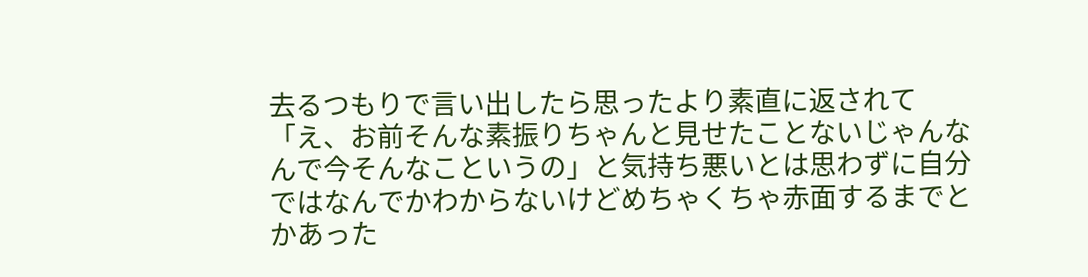去るつもりで言い出したら思ったより素直に返されて「え、お前そんな素振りちゃんと見せたことないじゃんなんで今そんなこというの」と気持ち悪いとは思わずに自分ではなんでかわからないけどめちゃくちゃ赤面するまでとかあった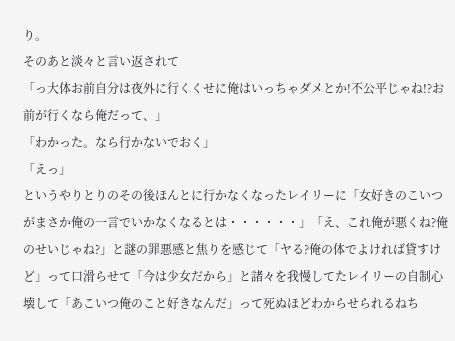り。
そのあと淡々と言い返されて
「っ大体お前自分は夜外に行くくせに俺はいっちゃダメとか!不公平じゃね!?お前が行くなら俺だって、」
「わかった。なら行かないでおく」
「えっ」
というやりとりのその後ほんとに行かなくなったレイリーに「女好きのこいつがまさか俺の一言でいかなくなるとは・・・・・・」「え、これ俺が悪くね?俺のせいじゃね?」と謎の罪悪感と焦りを感じて「ヤる?俺の体でよければ貸すけど」って口滑らせて「今は少女だから」と諸々を我慢してたレイリーの自制心壊して「あこいつ俺のこと好きなんだ」って死ぬほどわからせられるねち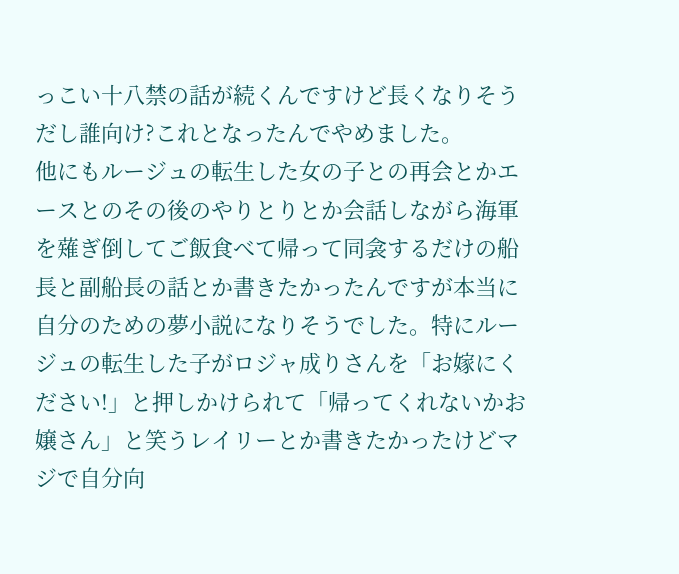っこい十八禁の話が続くんですけど長くなりそうだし誰向け?これとなったんでやめました。
他にもルージュの転生した女の子との再会とかエースとのその後のやりとりとか会話しながら海軍を薙ぎ倒してご飯食べて帰って同衾するだけの船長と副船長の話とか書きたかったんですが本当に自分のための夢小説になりそうでした。特にルージュの転生した子がロジャ成りさんを「お嫁にください!」と押しかけられて「帰ってくれないかお嬢さん」と笑うレイリーとか書きたかったけどマジで自分向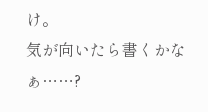け。
気が向いたら書くかなぁ……?